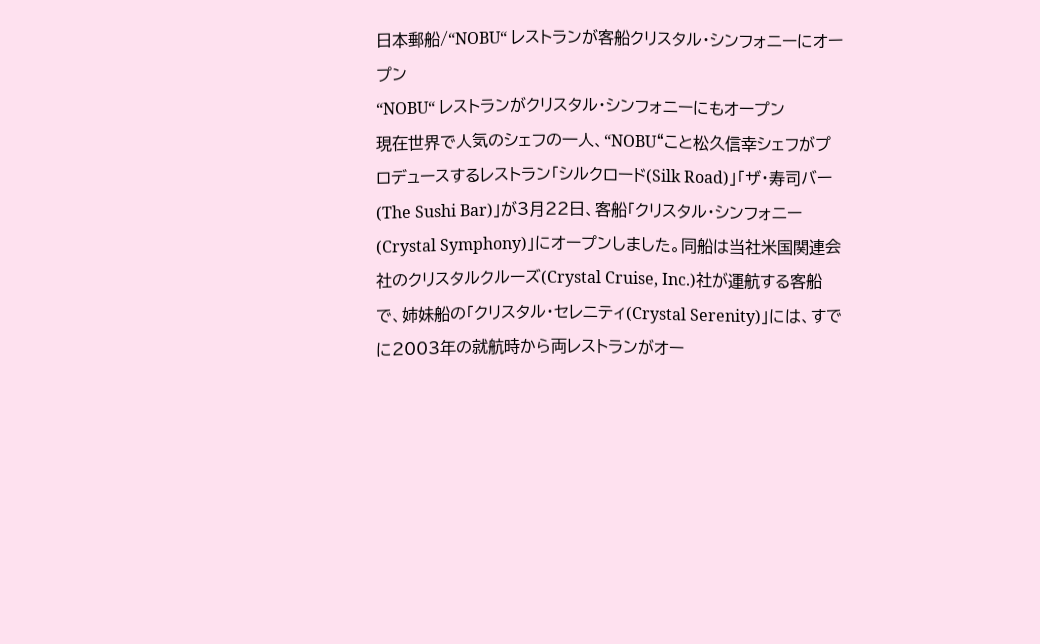日本郵船/“NOBU“ レストランが客船クリスタル・シンフォニーにオープン
“NOBU“ レストランがクリスタル・シンフォニーにもオープン
現在世界で人気のシェフの一人、“NOBU“こと松久信幸シェフがプロデュースするレストラン「シルクロード(Silk Road)」「ザ・寿司バー(The Sushi Bar)」が3月22日、客船「クリスタル・シンフォニー(Crystal Symphony)」にオープンしました。同船は当社米国関連会社のクリスタルクルーズ(Crystal Cruise, Inc.)社が運航する客船で、姉妹船の「クリスタル・セレニティ(Crystal Serenity)」には、すでに2003年の就航時から両レストランがオー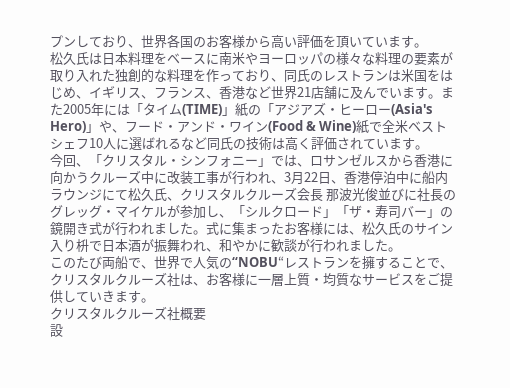プンしており、世界各国のお客様から高い評価を頂いています。
松久氏は日本料理をベースに南米やヨーロッパの様々な料理の要素が取り入れた独創的な料理を作っており、同氏のレストランは米国をはじめ、イギリス、フランス、香港など世界21店舗に及んでいます。また2005年には「タイム(TIME)」紙の「アジアズ・ヒーロー(Asia's Hero)」や、フード・アンド・ワイン(Food & Wine)紙で全米ベストシェフ10人に選ばれるなど同氏の技術は高く評価されています。
今回、「クリスタル・シンフォニー」では、ロサンゼルスから香港に向かうクルーズ中に改装工事が行われ、3月22日、香港停泊中に船内ラウンジにて松久氏、クリスタルクルーズ会長 那波光俊並びに社長のグレッグ・マイケルが参加し、「シルクロード」「ザ・寿司バー」の鏡開き式が行われました。式に集まったお客様には、松久氏のサイン入り枡で日本酒が振舞われ、和やかに歓談が行われました。
このたび両船で、世界で人気の“NOBU“レストランを擁することで、クリスタルクルーズ社は、お客様に一層上質・均質なサービスをご提供していきます。
クリスタルクルーズ社概要
設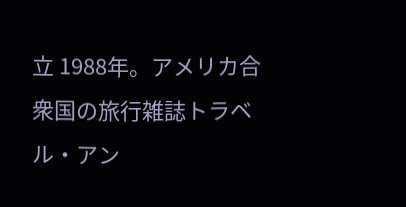立 1988年。アメリカ合衆国の旅行雑誌トラベル・アン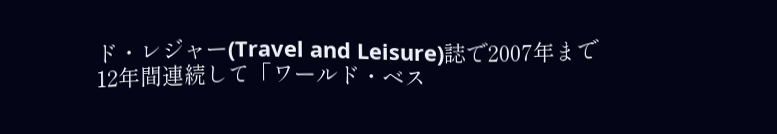ド・レジャー(Travel and Leisure)誌で2007年まで12年間連続して「ワールド・ベス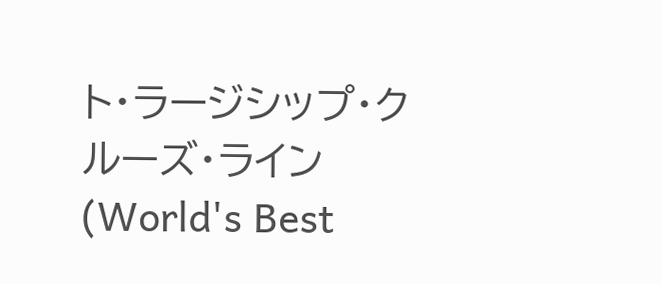ト・ラージシップ・クルーズ・ライン(World's Best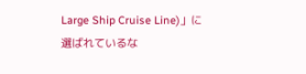Large Ship Cruise Line)」に選ばれているな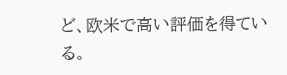ど、欧米で高い評価を得ている。